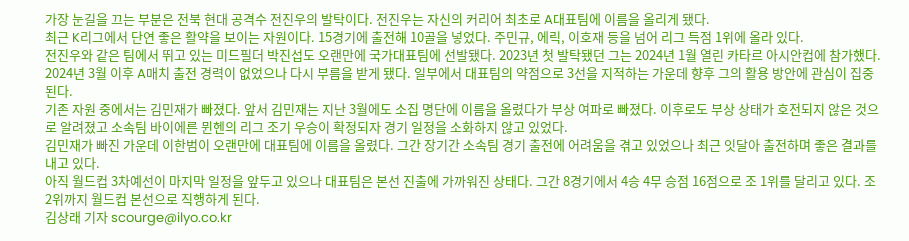가장 눈길을 끄는 부분은 전북 현대 공격수 전진우의 발탁이다. 전진우는 자신의 커리어 최초로 A대표팀에 이름을 올리게 됐다.
최근 K리그에서 단연 좋은 활약을 보이는 자원이다. 15경기에 출전해 10골을 넣었다. 주민규, 에릭, 이호재 등을 넘어 리그 득점 1위에 올라 있다.
전진우와 같은 팀에서 뛰고 있는 미드필더 박진섭도 오랜만에 국가대표팀에 선발됐다. 2023년 첫 발탁됐던 그는 2024년 1월 열린 카타르 아시안컵에 참가했다. 2024년 3월 이후 A매치 출전 경력이 없었으나 다시 부름을 받게 됐다. 일부에서 대표팀의 약점으로 3선을 지적하는 가운데 향후 그의 활용 방안에 관심이 집중된다.
기존 자원 중에서는 김민재가 빠졌다. 앞서 김민재는 지난 3월에도 소집 명단에 이름을 올렸다가 부상 여파로 빠졌다. 이후로도 부상 상태가 호전되지 않은 것으로 알려졌고 소속팀 바이에른 뮌헨의 리그 조기 우승이 확정되자 경기 일정을 소화하지 않고 있었다.
김민재가 빠진 가운데 이한범이 오랜만에 대표팀에 이름을 올렸다. 그간 장기간 소속팀 경기 출전에 어려움을 겪고 있었으나 최근 잇달아 출전하며 좋은 결과를 내고 있다.
아직 월드컵 3차예선이 마지막 일정을 앞두고 있으나 대표팀은 본선 진출에 가까워진 상태다. 그간 8경기에서 4승 4무 승점 16점으로 조 1위를 달리고 있다. 조 2위까지 월드컵 본선으로 직행하게 된다.
김상래 기자 scourge@ilyo.co.kr